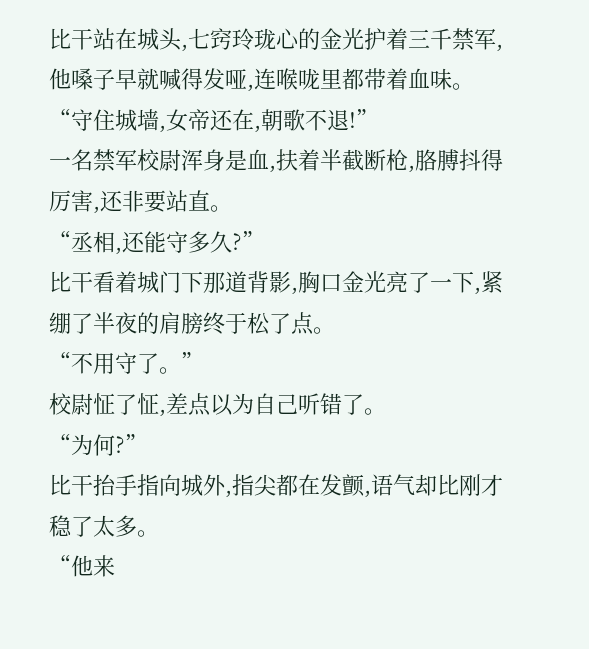比干站在城头,七窍玲珑心的金光护着三千禁军,他嗓子早就喊得发哑,连喉咙里都带着血味。
“守住城墙,女帝还在,朝歌不退!”
一名禁军校尉浑身是血,扶着半截断枪,胳膊抖得厉害,还非要站直。
“丞相,还能守多久?”
比干看着城门下那道背影,胸口金光亮了一下,紧绷了半夜的肩膀终于松了点。
“不用守了。”
校尉怔了怔,差点以为自己听错了。
“为何?”
比干抬手指向城外,指尖都在发颤,语气却比刚才稳了太多。
“他来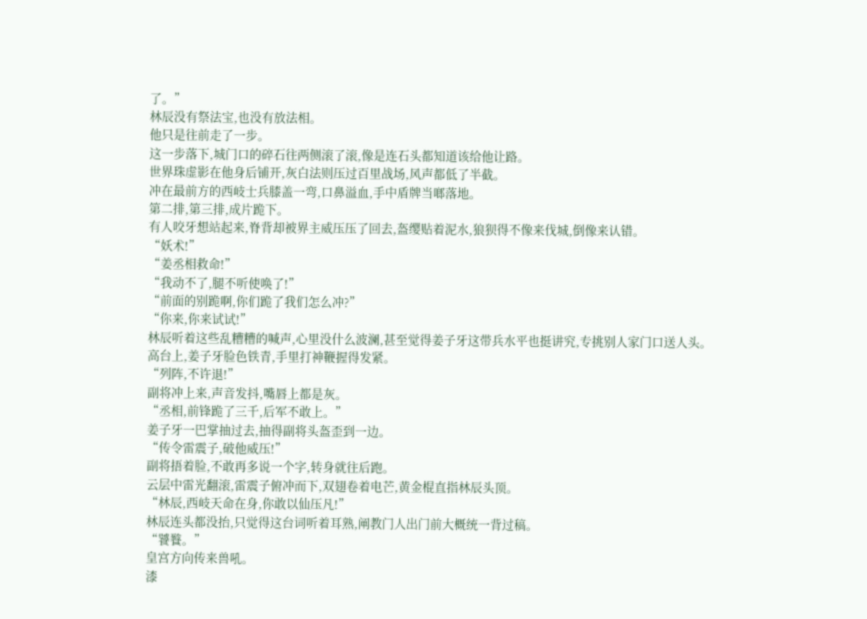了。”
林辰没有祭法宝,也没有放法相。
他只是往前走了一步。
这一步落下,城门口的碎石往两侧滚了滚,像是连石头都知道该给他让路。
世界珠虚影在他身后铺开,灰白法则压过百里战场,风声都低了半截。
冲在最前方的西岐士兵膝盖一弯,口鼻溢血,手中盾牌当啷落地。
第二排,第三排,成片跪下。
有人咬牙想站起来,脊背却被界主威压压了回去,盔缨贴着泥水,狼狈得不像来伐城,倒像来认错。
“妖术!”
“姜丞相救命!”
“我动不了,腿不听使唤了!”
“前面的别跪啊,你们跪了我们怎么冲?”
“你来,你来试试!”
林辰听着这些乱糟糟的喊声,心里没什么波澜,甚至觉得姜子牙这带兵水平也挺讲究,专挑别人家门口送人头。
高台上,姜子牙脸色铁青,手里打神鞭握得发紧。
“列阵,不许退!”
副将冲上来,声音发抖,嘴唇上都是灰。
“丞相,前锋跪了三千,后军不敢上。”
姜子牙一巴掌抽过去,抽得副将头盔歪到一边。
“传令雷震子,破他威压!”
副将捂着脸,不敢再多说一个字,转身就往后跑。
云层中雷光翻滚,雷震子俯冲而下,双翅卷着电芒,黄金棍直指林辰头顶。
“林辰,西岐天命在身,你敢以仙压凡!”
林辰连头都没抬,只觉得这台词听着耳熟,阐教门人出门前大概统一背过稿。
“饕餮。”
皇宫方向传来兽吼。
漆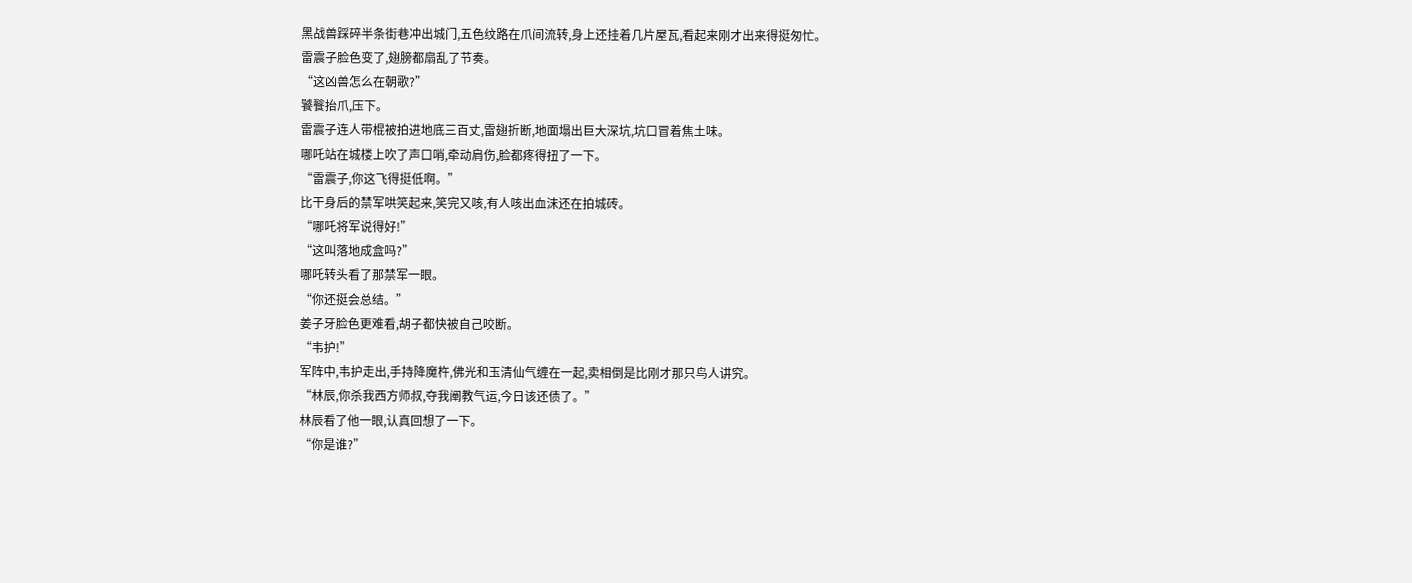黑战兽踩碎半条街巷冲出城门,五色纹路在爪间流转,身上还挂着几片屋瓦,看起来刚才出来得挺匆忙。
雷震子脸色变了,翅膀都扇乱了节奏。
“这凶兽怎么在朝歌?”
饕餮抬爪,压下。
雷震子连人带棍被拍进地底三百丈,雷翅折断,地面塌出巨大深坑,坑口冒着焦土味。
哪吒站在城楼上吹了声口哨,牵动肩伤,脸都疼得扭了一下。
“雷震子,你这飞得挺低啊。”
比干身后的禁军哄笑起来,笑完又咳,有人咳出血沫还在拍城砖。
“哪吒将军说得好!”
“这叫落地成盒吗?”
哪吒转头看了那禁军一眼。
“你还挺会总结。”
姜子牙脸色更难看,胡子都快被自己咬断。
“韦护!”
军阵中,韦护走出,手持降魔杵,佛光和玉清仙气缠在一起,卖相倒是比刚才那只鸟人讲究。
“林辰,你杀我西方师叔,夺我阐教气运,今日该还债了。”
林辰看了他一眼,认真回想了一下。
“你是谁?”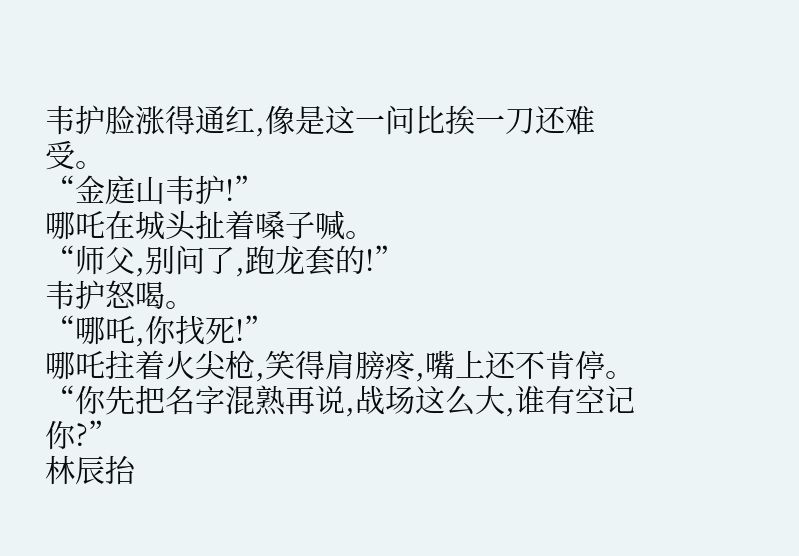韦护脸涨得通红,像是这一问比挨一刀还难受。
“金庭山韦护!”
哪吒在城头扯着嗓子喊。
“师父,别问了,跑龙套的!”
韦护怒喝。
“哪吒,你找死!”
哪吒拄着火尖枪,笑得肩膀疼,嘴上还不肯停。
“你先把名字混熟再说,战场这么大,谁有空记你?”
林辰抬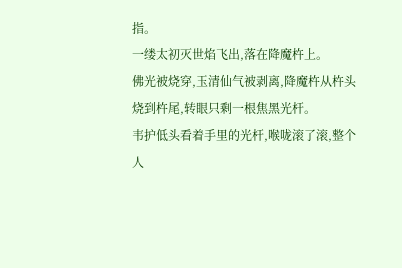指。
一缕太初灭世焰飞出,落在降魔杵上。
佛光被烧穿,玉清仙气被剥离,降魔杵从杵头烧到杵尾,转眼只剩一根焦黑光杆。
韦护低头看着手里的光杆,喉咙滚了滚,整个人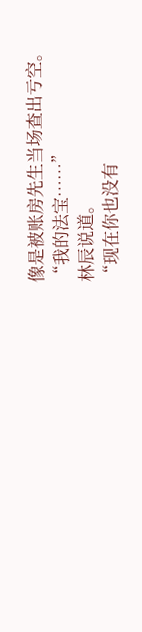像是被账房先生当场查出亏空。
“我的法宝……”
林辰说道。
“现在你也没有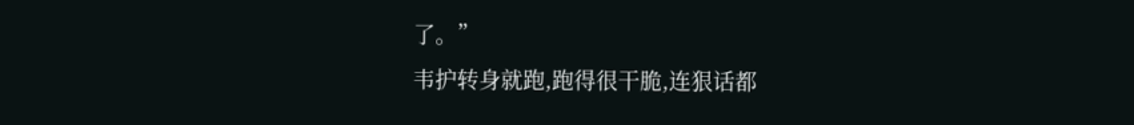了。”
韦护转身就跑,跑得很干脆,连狠话都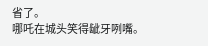省了。
哪吒在城头笑得龇牙咧嘴。